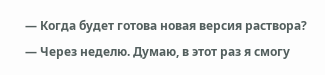— Когда будет готова новая версия раствора?
— Через неделю. Думаю, в этот раз я смогу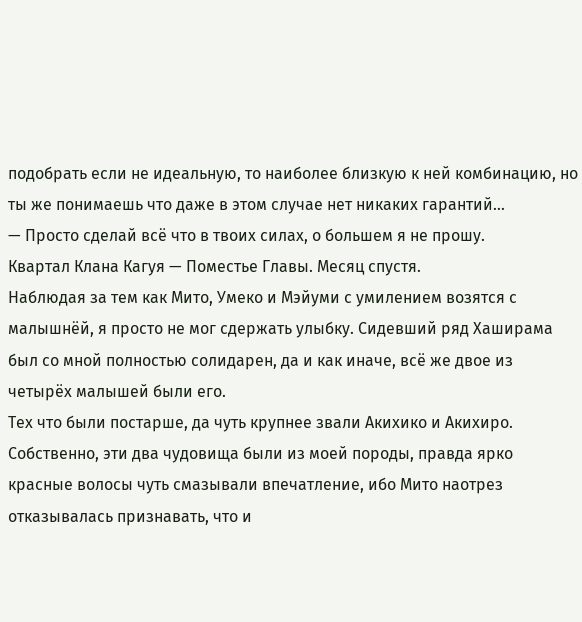подобрать если не идеальную, то наиболее близкую к ней комбинацию, но ты же понимаешь что даже в этом случае нет никаких гарантий…
— Просто сделай всё что в твоих силах, о большем я не прошу.
Квартал Клана Кагуя — Поместье Главы. Месяц спустя.
Наблюдая за тем как Мито, Умеко и Мэйуми с умилением возятся с малышнёй, я просто не мог сдержать улыбку. Сидевший ряд Хаширама был со мной полностью солидарен, да и как иначе, всё же двое из четырёх малышей были его.
Тех что были постарше, да чуть крупнее звали Акихико и Акихиро. Собственно, эти два чудовища были из моей породы, правда ярко красные волосы чуть смазывали впечатление, ибо Мито наотрез отказывалась признавать, что и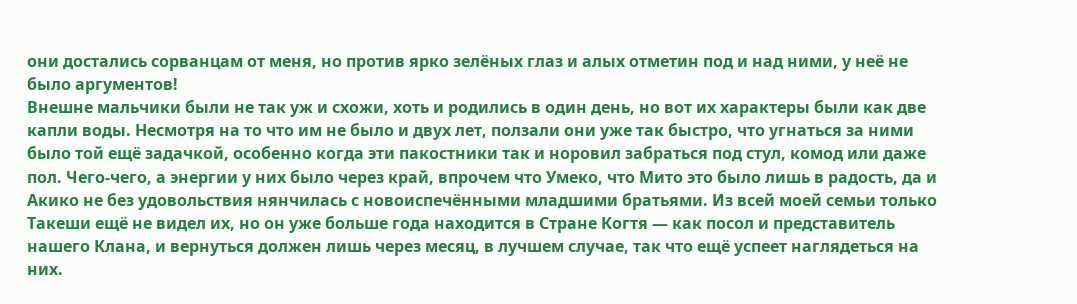они достались сорванцам от меня, но против ярко зелёных глаз и алых отметин под и над ними, у неё не было аргументов!
Внешне мальчики были не так уж и схожи, хоть и родились в один день, но вот их характеры были как две капли воды. Несмотря на то что им не было и двух лет, ползали они уже так быстро, что угнаться за ними было той ещё задачкой, особенно когда эти пакостники так и норовил забраться под стул, комод или даже пол. Чего-чего, а энергии у них было через край, впрочем что Умеко, что Мито это было лишь в радость, да и Акико не без удовольствия нянчилась с новоиспечёнными младшими братьями. Из всей моей семьи только Такеши ещё не видел их, но он уже больше года находится в Стране Когтя — как посол и представитель нашего Клана, и вернуться должен лишь через месяц, в лучшем случае, так что ещё успеет наглядеться на них.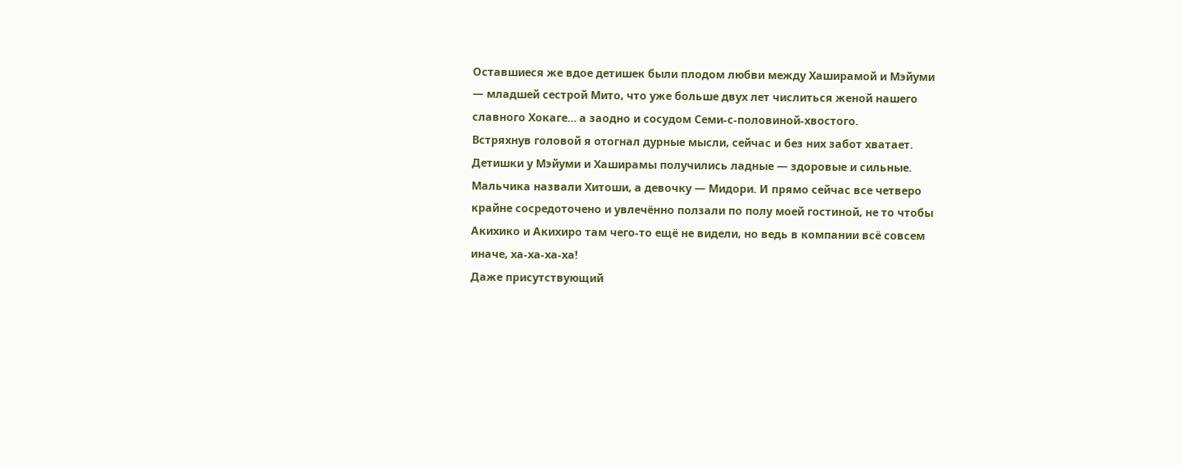Оставшиеся же вдое детишек были плодом любви между Хаширамой и Мэйуми — младшей сестрой Мито, что уже больше двух лет числиться женой нашего славного Хокаге… а заодно и сосудом Семи-с-половиной-хвостого.
Встряхнув головой я отогнал дурные мысли, сейчас и без них забот хватает.
Детишки у Мэйуми и Хаширамы получились ладные — здоровые и сильные. Мальчика назвали Хитоши, а девочку — Мидори. И прямо сейчас все четверо крайне сосредоточено и увлечённо ползали по полу моей гостиной, не то чтобы Акихико и Акихиро там чего-то ещё не видели, но ведь в компании всё совсем иначе, ха-ха-ха-ха!
Даже присутствующий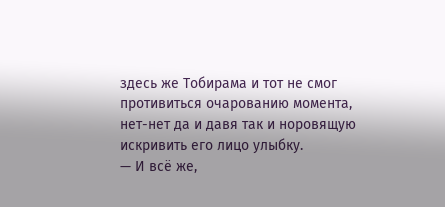здесь же Тобирама и тот не смог противиться очарованию момента, нет-нет да и давя так и норовящую искривить его лицо улыбку.
— И всё же,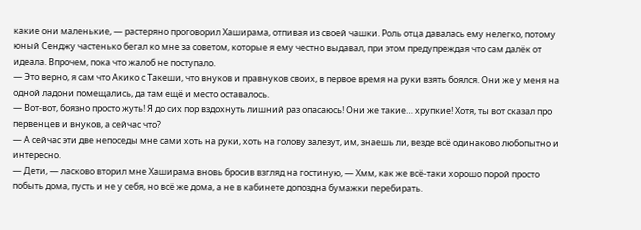какие они маленькие, — растеряно проговорил Хаширама, отпивая из своей чашки. Роль отца давалась ему нелегко, потому юный Сенджу частенько бегал ко мне за советом, которые я ему честно выдавал, при этом предупреждая что сам далёк от идеала. Впрочем, пока что жалоб не поступало.
— Это верно, я сам что Акико с Такеши, что внуков и правнуков своих, в первое время на руки взять боялся. Они же у меня на одной ладони помещались, да там ещё и место оставалось.
— Вот-вот, боязно просто жуть! Я до сих пор вздохнуть лишний раз опасаюсь! Они же такие… хрупкие! Хотя, ты вот сказал про первенцев и внуков, а сейчас что?
— А сейчас эти две непоседы мне сами хоть на руки, хоть на голову залезут, им, знаешь ли, везде всё одинаково любопытно и интересно.
— Дети, — ласково вторил мне Хаширама вновь бросив взгляд на гостиную, — Хмм, как же всё-таки хорошо порой просто побыть дома, пусть и не у себя, но всё же дома, а не в кабинете допоздна бумажки перебирать.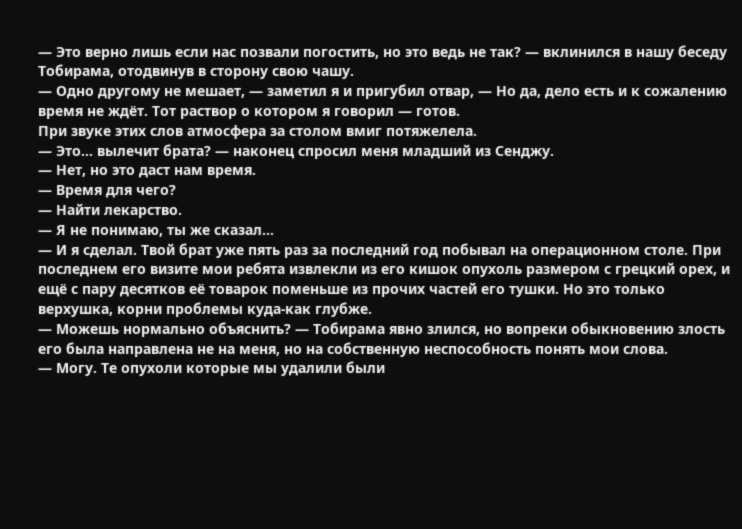— Это верно лишь если нас позвали погостить, но это ведь не так? — вклинился в нашу беседу Тобирама, отодвинув в сторону свою чашу.
— Одно другому не мешает, — заметил я и пригубил отвар, — Но да, дело есть и к сожалению время не ждёт. Тот раствор о котором я говорил — готов.
При звуке этих слов атмосфера за столом вмиг потяжелела.
— Это… вылечит брата? — наконец спросил меня младший из Сенджу.
— Нет, но это даст нам время.
— Время для чего?
— Найти лекарство.
— Я не понимаю, ты же сказал…
— И я сделал. Твой брат уже пять раз за последний год побывал на операционном столе. При последнем его визите мои ребята извлекли из его кишок опухоль размером с грецкий орех, и ещё с пару десятков её товарок поменьше из прочих частей его тушки. Но это только верхушка, корни проблемы куда-как глубже.
— Можешь нормально объяснить? — Тобирама явно злился, но вопреки обыкновению злость его была направлена не на меня, но на собственную неспособность понять мои слова.
— Могу. Те опухоли которые мы удалили были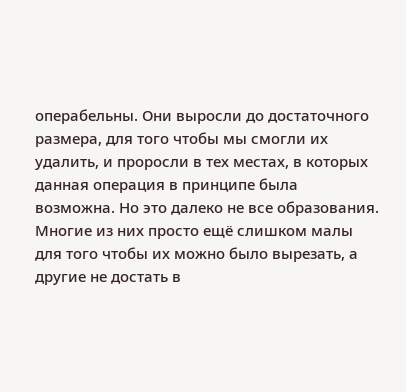операбельны. Они выросли до достаточного размера, для того чтобы мы смогли их удалить, и проросли в тех местах, в которых данная операция в принципе была возможна. Но это далеко не все образования. Многие из них просто ещё слишком малы для того чтобы их можно было вырезать, а другие не достать в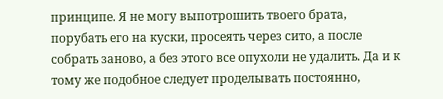принципе. Я не могу выпотрошить твоего брата, порубать его на куски, просеять через сито, а после собрать заново, а без этого все опухоли не удалить. Да и к тому же подобное следует проделывать постоянно,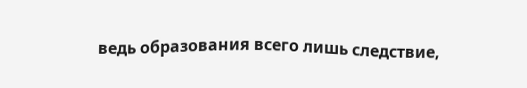ведь образования всего лишь следствие,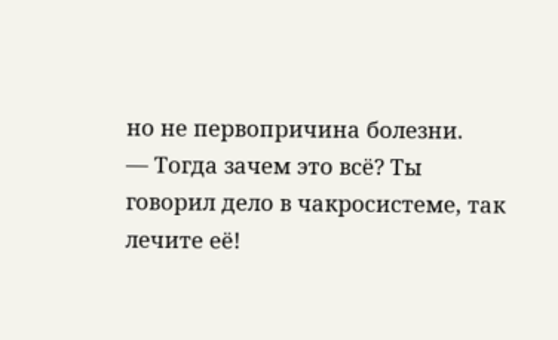но не первопричина болезни.
— Тогда зачем это всё? Ты говорил дело в чакросистеме, так лечите её!